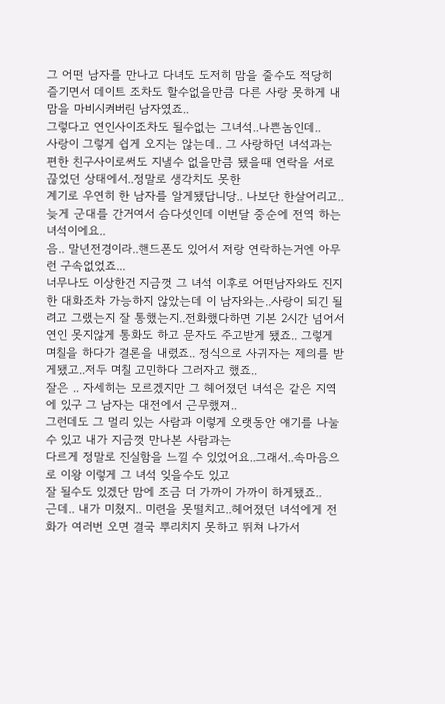그 어떤 남자를 만나고 다녀도 도저히 맘을 줄수도 적당히 즐기면서 데이트 조차도 할수없을만큼 다른 사랑 못하게 내맘을 마비시켜버린 남자였죠..
그렇다고 연인사이조차도 될수없는 그녀석..나쁜놈인데..
사랑이 그렇게 쉽게 오지는 않는데.. 그 사랑하던 녀석과는 편한 친구사이로써도 지낼수 없을만큼 됐을때 연락을 서로 끊었던 상태에서..정말로 생각치도 못한
계기로 우연히 한 남자를 알게됐답니당.. 나보단 한살어리고..
늦게 군대를 간거여서 슴다섯인데 이번달 중순에 전역 하는 녀석이에요..
음.. 말년전경이라..핸드폰도 있어서 저랑 연락하는거엔 아무런 구속없었죠...
너무나도 이상한건 지금껏 그 녀석 이후로 어떤남자와도 진지한 대화조차 가능하지 않았는데 이 남자와는..사랑이 되긴 될려고 그랬는지 잘 통했는지..전화했다하면 기본 2시간 넘어서 연인 못지않게 통화도 하고 문자도 주고받게 됐죠.. 그렇게 며칠을 하다가 결론을 내렸죠.. 정식으로 사귀자는 제의를 받게됐고..저두 며칠 고민하다 그러자고 했죠..
잘은 .. 자세히는 모르겠지만 그 헤어졌던 녀석은 같은 지역에 있구 그 남자는 대전에서 근무했져..
그런데도 그 멀리 있는 사람과 이렇게 오랫동안 얘기를 나눌 수 있고 내가 지금껏 만나본 사람과는
다르게 정말로 진실함을 느낄 수 있었어요..그래서..속마음으로 이왕 이렇게 그 녀석 잊을수도 있고
잘 될수도 있겠단 맘에 조금 더 가까이 가까이 하게됐죠..
근데.. 내가 미쳤지.. 미련을 못떨치고..헤어졌던 녀석에게 전화가 여러번 오면 결국 뿌리치지 못하고 뛰쳐 나가서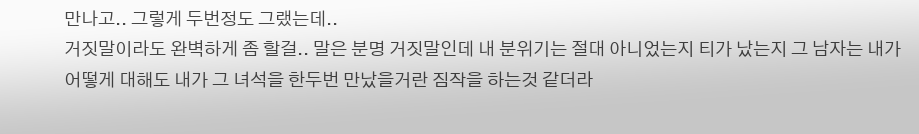만나고.. 그렇게 두번정도 그랬는데..
거짓말이라도 완벽하게 좀 할걸.. 말은 분명 거짓말인데 내 분위기는 절대 아니었는지 티가 났는지 그 남자는 내가 어떻게 대해도 내가 그 녀석을 한두번 만났을거란 짐작을 하는것 같더라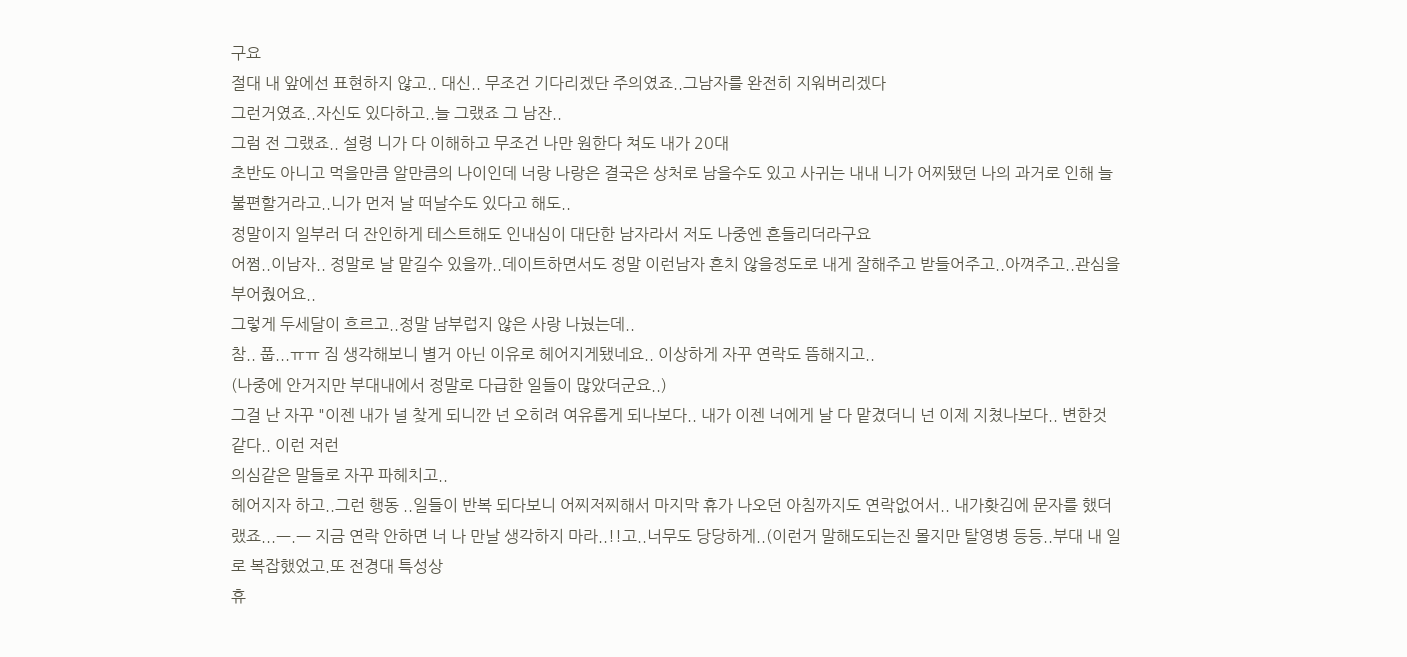구요
절대 내 앞에선 표현하지 않고.. 대신.. 무조건 기다리겠단 주의였죠..그남자를 완전히 지워버리겠다
그런거였죠..자신도 있다하고..늘 그랬죠 그 남잔..
그럼 전 그랬죠.. 설령 니가 다 이해하고 무조건 나만 원한다 쳐도 내가 20대
초반도 아니고 먹을만큼 알만큼의 나이인데 너랑 나랑은 결국은 상처로 남을수도 있고 사귀는 내내 니가 어찌됐던 나의 과거로 인해 늘 불편할거라고..니가 먼저 날 떠날수도 있다고 해도..
정말이지 일부러 더 잔인하게 테스트해도 인내심이 대단한 남자라서 저도 나중엔 흔들리더라구요
어쩜..이남자.. 정말로 날 맡길수 있을까..데이트하면서도 정말 이런남자 흔치 않을정도로 내게 잘해주고 받들어주고..아껴주고..관심을 부어줬어요..
그렇게 두세달이 흐르고..정말 남부럽지 않은 사랑 나눴는데..
참.. 풉...ㅠㅠ 짐 생각해보니 별거 아닌 이유로 헤어지게됐네요.. 이상하게 자꾸 연락도 뜸해지고..
(나중에 안거지만 부대내에서 정말로 다급한 일들이 많았더군요..)
그걸 난 자꾸 "이젠 내가 널 찾게 되니깐 넌 오히려 여유롭게 되나보다.. 내가 이젠 너에게 날 다 맡겼더니 넌 이제 지쳤나보다.. 변한것 같다.. 이런 저런
의심같은 말들로 자꾸 파헤치고..
헤어지자 하고..그런 행동 ..일들이 반복 되다보니 어찌저찌해서 마지막 휴가 나오던 아침까지도 연락없어서.. 내가홧김에 문자를 했더랬죠...ㅡ.ㅡ 지금 연락 안하면 너 나 만날 생각하지 마라..!!고..너무도 당당하게..(이런거 말해도되는진 몰지만 탈영병 등등..부대 내 일로 복잡했었고.또 전경대 특성상
휴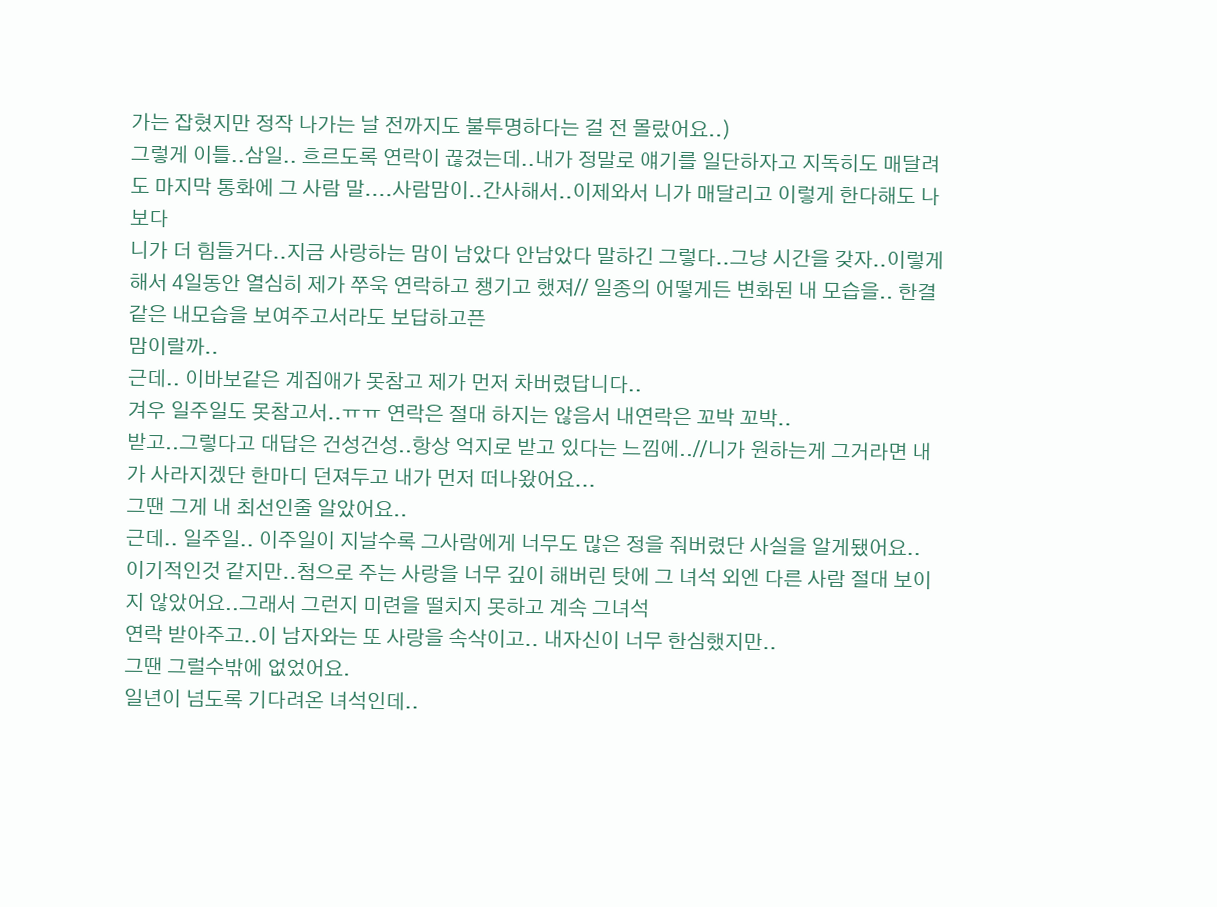가는 잡혔지만 정작 나가는 날 전까지도 불투명하다는 걸 전 몰랐어요..)
그렇게 이틀..삼일.. 흐르도록 연락이 끊겼는데..내가 정말로 얘기를 일단하자고 지독히도 매달려도 마지막 통화에 그 사람 말....사람맘이..간사해서..이제와서 니가 매달리고 이렇게 한다해도 나보다
니가 더 힘들거다..지금 사랑하는 맘이 남았다 안남았다 말하긴 그렇다..그냥 시간을 갖자..이렇게 해서 4일동안 열심히 제가 쭈욱 연락하고 챙기고 했져// 일종의 어떻게든 변화된 내 모습을.. 한결같은 내모습을 보여주고서라도 보답하고픈
맘이랄까..
근데.. 이바보같은 계집애가 못참고 제가 먼저 차버렸답니다..
겨우 일주일도 못참고서..ㅠㅠ 연락은 절대 하지는 않음서 내연락은 꼬박 꼬박..
받고..그렇다고 대답은 건성건성..항상 억지로 받고 있다는 느낌에..//니가 원하는게 그거라면 내가 사라지겠단 한마디 던져두고 내가 먼저 떠나왔어요...
그땐 그게 내 최선인줄 알았어요..
근데.. 일주일.. 이주일이 지날수록 그사람에게 너무도 많은 정을 줘버렸단 사실을 알게됐어요..
이기적인것 같지만..첨으로 주는 사랑을 너무 깊이 해버린 탓에 그 녀석 외엔 다른 사람 절대 보이지 않았어요..그래서 그런지 미련을 떨치지 못하고 계속 그녀석
연락 받아주고..이 남자와는 또 사랑을 속삭이고.. 내자신이 너무 한심했지만..
그땐 그럴수밖에 없었어요.
일년이 넘도록 기다려온 녀석인데..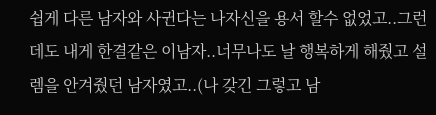쉽게 다른 남자와 사귄다는 나자신을 용서 할수 없었고..그런데도 내게 한결같은 이남자..너무나도 날 행복하게 해줬고 설렘을 안겨줬던 남자였고..(나 갖긴 그렇고 남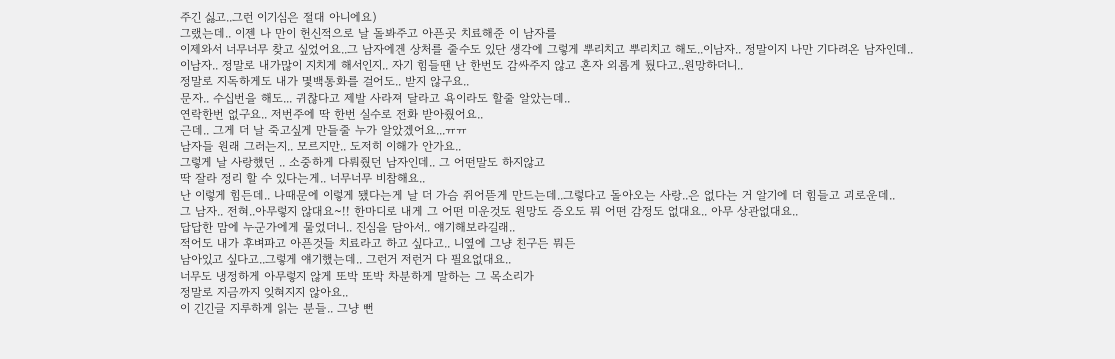주긴 싫고..그런 이기심은 절대 아니에요)
그랬는데.. 이젠 나 만이 헌신적으로 날 돌봐주고 아픈곳 치료해준 이 남자를
이제와서 너무너무 찾고 싶었어요..그 남자에겐 상처를 줄수도 있단 생각에 그렇게 뿌리치고 뿌리치고 해도..이남자.. 정말이지 나만 기다려온 남자인데..
이남자.. 정말로 내가많이 지치게 해서인지.. 자기 힘들땐 난 한번도 감싸주지 않고 혼자 외롭게 뒀다고..원망하더니..
정말로 지독하게도 내가 몇백통화를 걸어도.. 받지 않구요..
문자.. 수십번을 해도... 귀찮다고 제발 사라져 달라고 욕이라도 할줄 알았는데..
연락한번 없구요.. 저번주에 딱 한번 실수로 전화 받아줬어요..
근데.. 그게 더 날 죽고싶게 만들줄 누가 알았겠어요...ㅠㅠ
남자들 원래 그러는지.. 모르지만.. 도저히 이해가 안가요..
그렇게 날 사랑했던 .. 소중하게 다뤄줬던 남자인데.. 그 어떤말도 하지않고
딱 잘라 정리 할 수 있다는게.. 너무너무 비참해요..
난 이렇게 힘든데.. 나때문에 이렇게 됐다는게 날 더 가슴 쥐어뜯게 만드는데..그렇다고 돌아오는 사랑..은 없다는 거 알기에 더 힘들고 괴로운데..
그 남자.. 전혀..아무렇지 않대요~!! 한마디로 내게 그 어떤 미운것도 원망도 증오도 뭐 어떤 감정도 없대요.. 아무 상관없대요..
답답한 맘에 누군가에게 물었더니.. 진심을 담아서.. 얘기해보라길래..
적어도 내가 후벼파고 아픈것들 치료라고 하고 싶다고.. 니옆에 그냥 친구든 뭐든
남아있고 싶다고..그렇게 얘기했는데.. 그런거 저런거 다 필요없대요..
너무도 냉정하게 아무렇지 않게 또박 또박 차분하게 말하는 그 목소리가
정말로 지금까지 잊혀지지 않아요..
이 긴긴글 지루하게 읽는 분들.. 그냥 뻔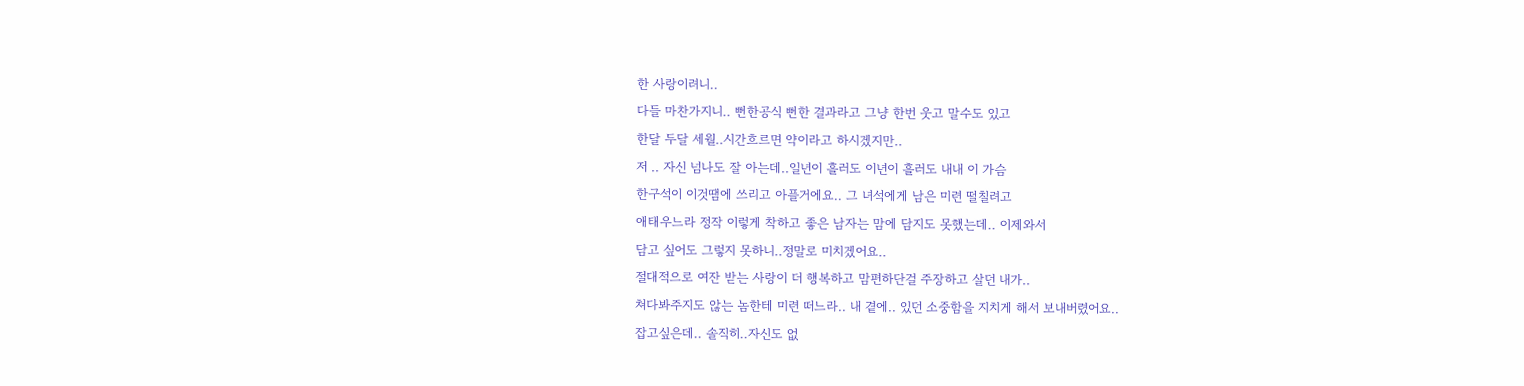한 사랑이려니..
다들 마찬가지니.. 뻔한공식 뻔한 결과라고 그냥 한번 웃고 말수도 있고
한달 두달 세월..시간흐르면 약이라고 하시겠지만..
저 .. 자신 넘나도 잘 아는데..일년이 흘러도 이년이 흘러도 내내 이 가슴
한구석이 이것땜에 쓰리고 아플거에요.. 그 녀석에게 남은 미련 떨칠려고
애태우느라 정작 이렇게 착하고 좋은 남자는 맘에 담지도 못했는데.. 이제와서
담고 싶어도 그렇지 못하니..정말로 미치겠어요..
절대적으로 여잔 받는 사랑이 더 행복하고 맘편하단걸 주장하고 살던 내가..
쳐다봐주지도 않는 놈한테 미련 떠느라.. 내 곁에.. 있던 소중함을 지치게 해서 보내버렸어요..
잡고싶은데.. 솔직히..자신도 없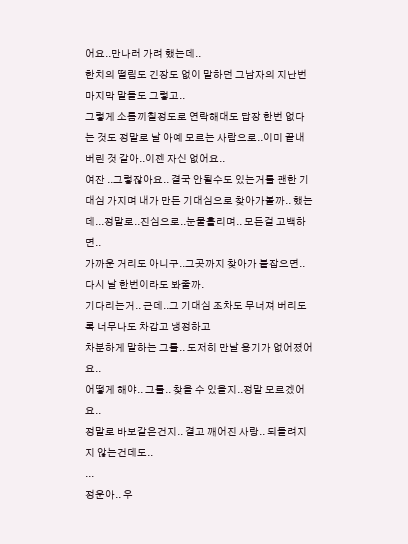어요..만나러 가려 했는데..
한치의 떨림도 긴장도 없이 말하던 그남자의 지난번 마지막 말들도 그렇고..
그렇게 소름끼칠정도로 연락해대도 답장 한번 없다는 것도 정말로 날 아예 모르는 사람으로..이미 끝내버린 것 같아..이젠 자신 없어요..
여잔 ..그렇잖아요.. 결국 안될수도 있는거를 괜한 기대심 가지며 내가 만든 기대심으로 찾아가볼까.. 했는데...정말로..진심으로..눈물흘리며.. 모든걸 고백하면..
가까운 거리도 아니구..그곳까지 찾아가 붙잡으면..다시 날 한번이라도 봐줄까.
기다리는거.. 근데..그 기대심 조차도 무너져 버리도록 너무나도 차갑고 냉정하고
차분하게 말하는 그를.. 도저히 만날 용기가 없어졌어요..
어떻게 해야.. 그를.. 찾을 수 있을지..정말 모르겠어요..
정말로 바보같은건지.. 결고 깨어진 사랑.. 되돌려지지 않는건데도..
...
정운아.. 우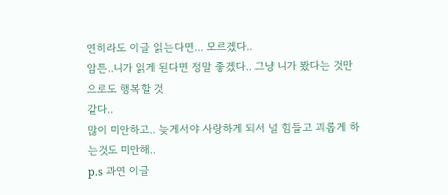연히라도 이글 읽는다면... 모르겠다..
암튼..니가 읽게 된다면 정말 좋겠다.. 그냥 니가 봤다는 것만으로도 행복할 것
같다..
많이 미안하고.. 늦게서야 사랑하게 되서 널 힘들고 괴롭게 하는것도 미안해..
p.s 과연 이글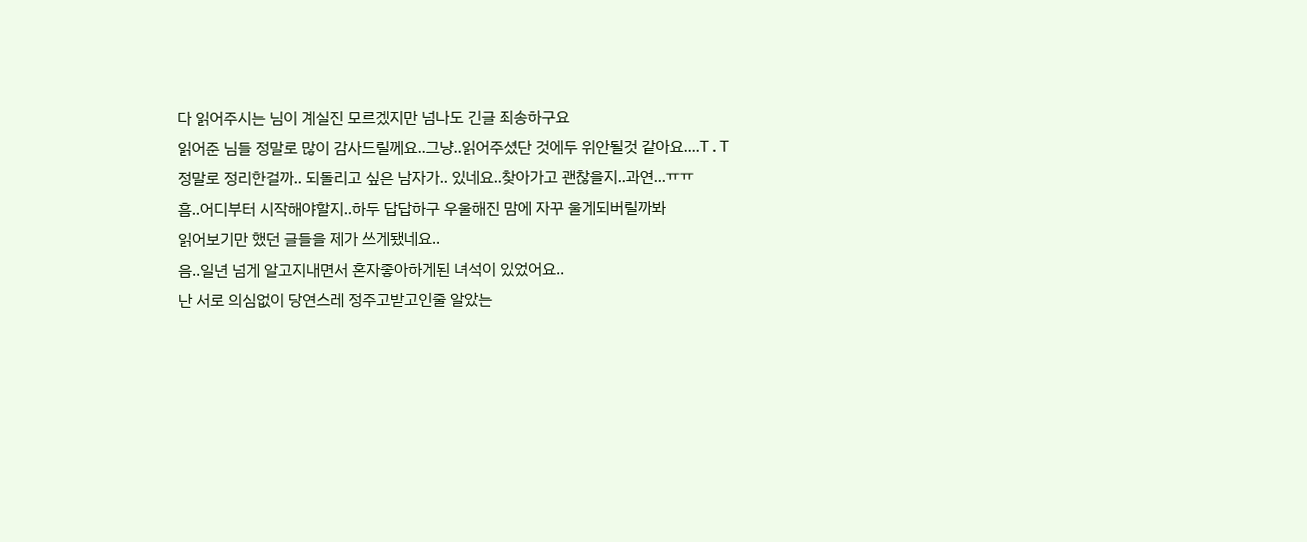다 읽어주시는 님이 계실진 모르겠지만 넘나도 긴글 죄송하구요
읽어준 님들 정말로 많이 감사드릴께요..그냥..읽어주셨단 것에두 위안될것 같아요....T.T
정말로 정리한걸까.. 되돌리고 싶은 남자가.. 있네요..찾아가고 괜찮을지..과연...ㅠㅠ
흠..어디부터 시작해야할지..하두 답답하구 우울해진 맘에 자꾸 울게되버릴까봐
읽어보기만 했던 글들을 제가 쓰게됐네요..
음..일년 넘게 알고지내면서 혼자좋아하게된 녀석이 있었어요..
난 서로 의심없이 당연스레 정주고받고인줄 알았는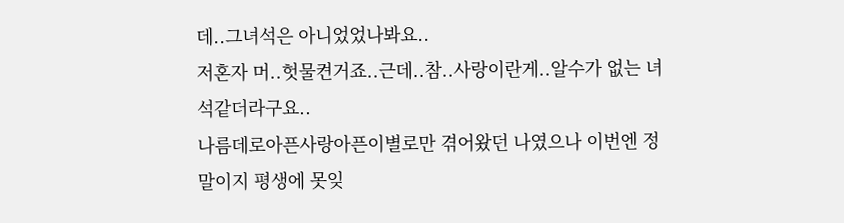데..그녀석은 아니었었나봐요..
저혼자 머..헛물켠거죠..근데..참..사랑이란게..알수가 없는 녀석같더라구요..
나름데로아픈사랑아픈이별로만 겪어왔던 나였으나 이번엔 정말이지 평생에 못잊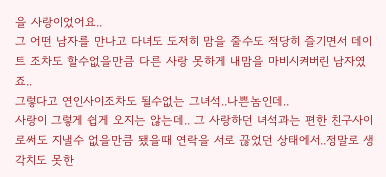을 사랑이었어요..
그 어떤 남자를 만나고 다녀도 도저히 맘을 줄수도 적당히 즐기면서 데이트 조차도 할수없을만큼 다른 사랑 못하게 내맘을 마비시켜버린 남자였죠..
그렇다고 연인사이조차도 될수없는 그녀석..나쁜놈인데..
사랑이 그렇게 쉽게 오지는 않는데.. 그 사랑하던 녀석과는 편한 친구사이로써도 지낼수 없을만큼 됐을때 연락을 서로 끊었던 상태에서..정말로 생각치도 못한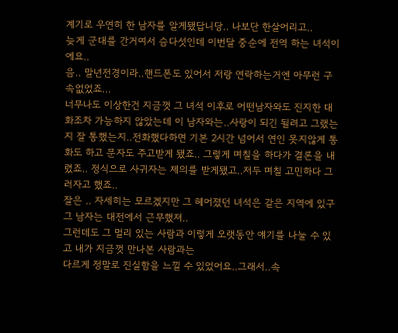계기로 우연히 한 남자를 알게됐답니당.. 나보단 한살어리고..
늦게 군대를 간거여서 슴다섯인데 이번달 중순에 전역 하는 녀석이에요..
음.. 말년전경이라..핸드폰도 있어서 저랑 연락하는거엔 아무런 구속없었죠...
너무나도 이상한건 지금껏 그 녀석 이후로 어떤남자와도 진지한 대화조차 가능하지 않았는데 이 남자와는..사랑이 되긴 될려고 그랬는지 잘 통했는지..전화했다하면 기본 2시간 넘어서 연인 못지않게 통화도 하고 문자도 주고받게 됐죠.. 그렇게 며칠을 하다가 결론을 내렸죠.. 정식으로 사귀자는 제의를 받게됐고..저두 며칠 고민하다 그러자고 했죠..
잘은 .. 자세히는 모르겠지만 그 헤어졌던 녀석은 같은 지역에 있구 그 남자는 대전에서 근무했져..
그런데도 그 멀리 있는 사람과 이렇게 오랫동안 얘기를 나눌 수 있고 내가 지금껏 만나본 사람과는
다르게 정말로 진실함을 느낄 수 있었어요..그래서..속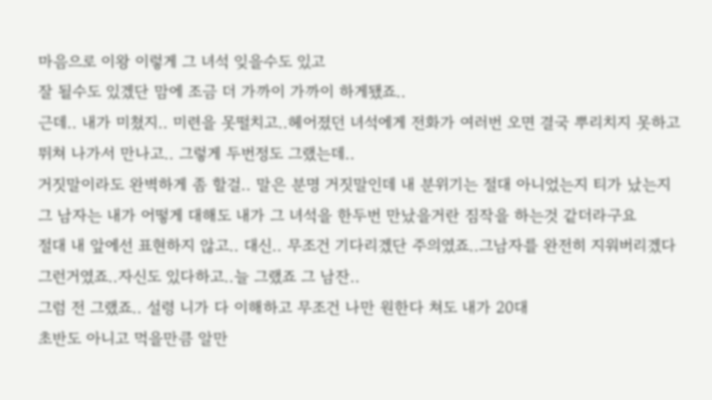마음으로 이왕 이렇게 그 녀석 잊을수도 있고
잘 될수도 있겠단 맘에 조금 더 가까이 가까이 하게됐죠..
근데.. 내가 미쳤지.. 미련을 못떨치고..헤어졌던 녀석에게 전화가 여러번 오면 결국 뿌리치지 못하고 뛰쳐 나가서 만나고.. 그렇게 두번정도 그랬는데..
거짓말이라도 완벽하게 좀 할걸.. 말은 분명 거짓말인데 내 분위기는 절대 아니었는지 티가 났는지 그 남자는 내가 어떻게 대해도 내가 그 녀석을 한두번 만났을거란 짐작을 하는것 같더라구요
절대 내 앞에선 표현하지 않고.. 대신.. 무조건 기다리겠단 주의였죠..그남자를 완전히 지워버리겠다
그런거였죠..자신도 있다하고..늘 그랬죠 그 남잔..
그럼 전 그랬죠.. 설령 니가 다 이해하고 무조건 나만 원한다 쳐도 내가 20대
초반도 아니고 먹을만큼 알만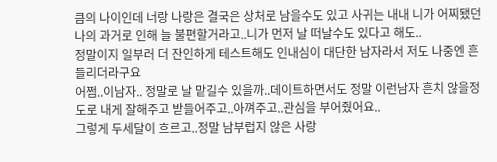큼의 나이인데 너랑 나랑은 결국은 상처로 남을수도 있고 사귀는 내내 니가 어찌됐던 나의 과거로 인해 늘 불편할거라고..니가 먼저 날 떠날수도 있다고 해도..
정말이지 일부러 더 잔인하게 테스트해도 인내심이 대단한 남자라서 저도 나중엔 흔들리더라구요
어쩜..이남자.. 정말로 날 맡길수 있을까..데이트하면서도 정말 이런남자 흔치 않을정도로 내게 잘해주고 받들어주고..아껴주고..관심을 부어줬어요..
그렇게 두세달이 흐르고..정말 남부럽지 않은 사랑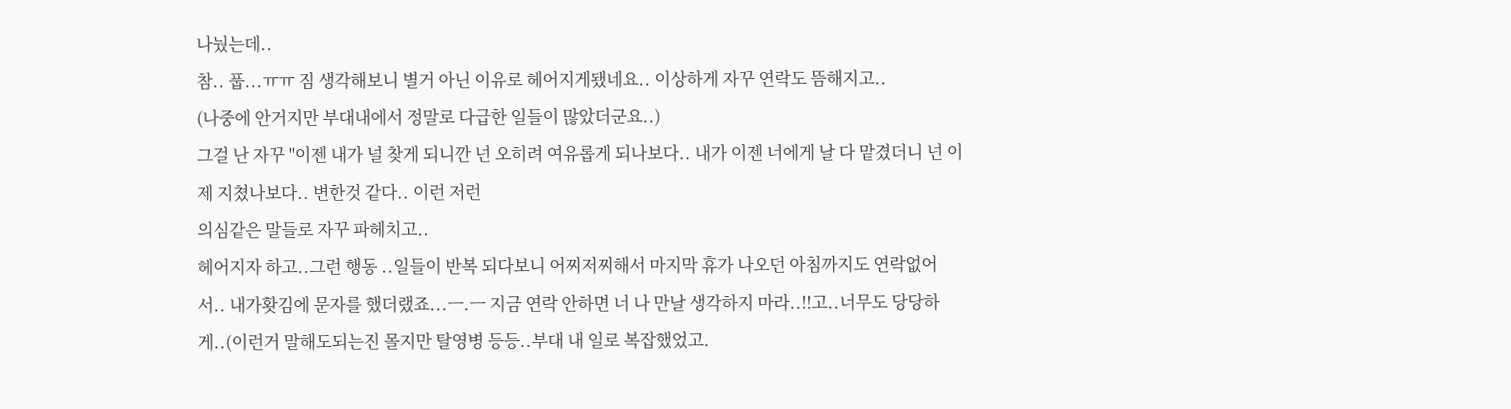나눴는데..
참.. 풉...ㅠㅠ 짐 생각해보니 별거 아닌 이유로 헤어지게됐네요.. 이상하게 자꾸 연락도 뜸해지고..
(나중에 안거지만 부대내에서 정말로 다급한 일들이 많았더군요..)
그걸 난 자꾸 "이젠 내가 널 찾게 되니깐 넌 오히려 여유롭게 되나보다.. 내가 이젠 너에게 날 다 맡겼더니 넌 이제 지쳤나보다.. 변한것 같다.. 이런 저런
의심같은 말들로 자꾸 파헤치고..
헤어지자 하고..그런 행동 ..일들이 반복 되다보니 어찌저찌해서 마지막 휴가 나오던 아침까지도 연락없어서.. 내가홧김에 문자를 했더랬죠...ㅡ.ㅡ 지금 연락 안하면 너 나 만날 생각하지 마라..!!고..너무도 당당하게..(이런거 말해도되는진 몰지만 탈영병 등등..부대 내 일로 복잡했었고.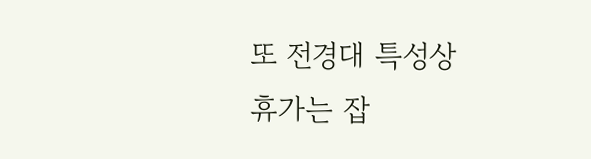또 전경대 특성상
휴가는 잡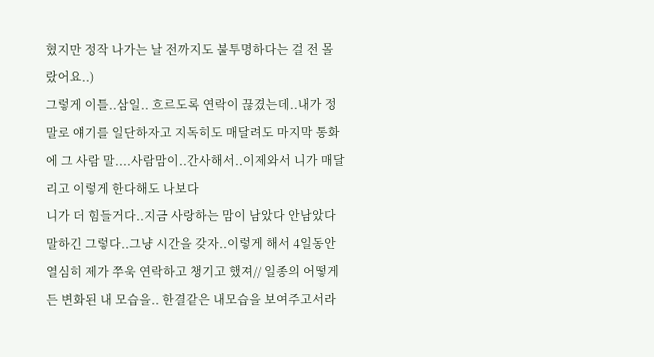혔지만 정작 나가는 날 전까지도 불투명하다는 걸 전 몰랐어요..)
그렇게 이틀..삼일.. 흐르도록 연락이 끊겼는데..내가 정말로 얘기를 일단하자고 지독히도 매달려도 마지막 통화에 그 사람 말....사람맘이..간사해서..이제와서 니가 매달리고 이렇게 한다해도 나보다
니가 더 힘들거다..지금 사랑하는 맘이 남았다 안남았다 말하긴 그렇다..그냥 시간을 갖자..이렇게 해서 4일동안 열심히 제가 쭈욱 연락하고 챙기고 했져// 일종의 어떻게든 변화된 내 모습을.. 한결같은 내모습을 보여주고서라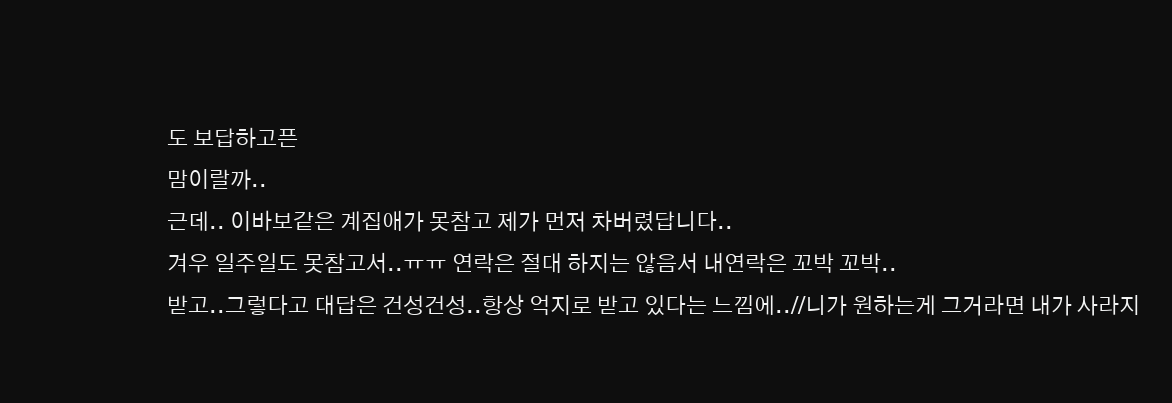도 보답하고픈
맘이랄까..
근데.. 이바보같은 계집애가 못참고 제가 먼저 차버렸답니다..
겨우 일주일도 못참고서..ㅠㅠ 연락은 절대 하지는 않음서 내연락은 꼬박 꼬박..
받고..그렇다고 대답은 건성건성..항상 억지로 받고 있다는 느낌에..//니가 원하는게 그거라면 내가 사라지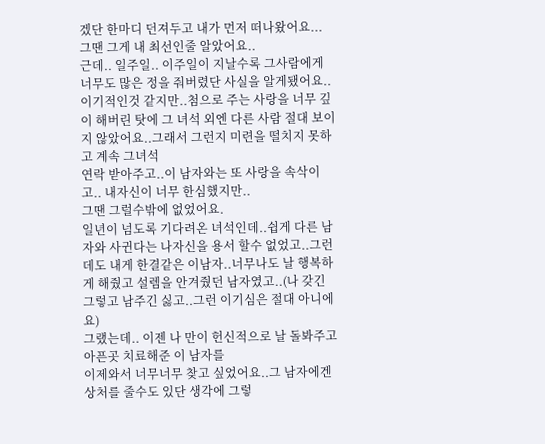겠단 한마디 던져두고 내가 먼저 떠나왔어요...
그땐 그게 내 최선인줄 알았어요..
근데.. 일주일.. 이주일이 지날수록 그사람에게 너무도 많은 정을 줘버렸단 사실을 알게됐어요..
이기적인것 같지만..첨으로 주는 사랑을 너무 깊이 해버린 탓에 그 녀석 외엔 다른 사람 절대 보이지 않았어요..그래서 그런지 미련을 떨치지 못하고 계속 그녀석
연락 받아주고..이 남자와는 또 사랑을 속삭이고.. 내자신이 너무 한심했지만..
그땐 그럴수밖에 없었어요.
일년이 넘도록 기다려온 녀석인데..쉽게 다른 남자와 사귄다는 나자신을 용서 할수 없었고..그런데도 내게 한결같은 이남자..너무나도 날 행복하게 해줬고 설렘을 안겨줬던 남자였고..(나 갖긴 그렇고 남주긴 싫고..그런 이기심은 절대 아니에요)
그랬는데.. 이젠 나 만이 헌신적으로 날 돌봐주고 아픈곳 치료해준 이 남자를
이제와서 너무너무 찾고 싶었어요..그 남자에겐 상처를 줄수도 있단 생각에 그렇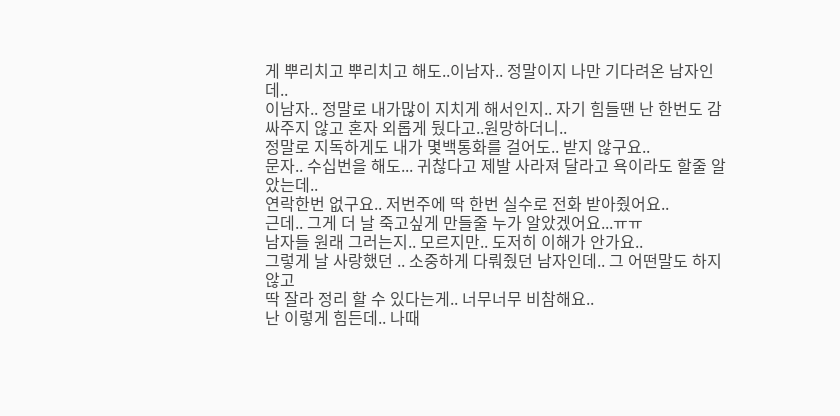게 뿌리치고 뿌리치고 해도..이남자.. 정말이지 나만 기다려온 남자인데..
이남자.. 정말로 내가많이 지치게 해서인지.. 자기 힘들땐 난 한번도 감싸주지 않고 혼자 외롭게 뒀다고..원망하더니..
정말로 지독하게도 내가 몇백통화를 걸어도.. 받지 않구요..
문자.. 수십번을 해도... 귀찮다고 제발 사라져 달라고 욕이라도 할줄 알았는데..
연락한번 없구요.. 저번주에 딱 한번 실수로 전화 받아줬어요..
근데.. 그게 더 날 죽고싶게 만들줄 누가 알았겠어요...ㅠㅠ
남자들 원래 그러는지.. 모르지만.. 도저히 이해가 안가요..
그렇게 날 사랑했던 .. 소중하게 다뤄줬던 남자인데.. 그 어떤말도 하지않고
딱 잘라 정리 할 수 있다는게.. 너무너무 비참해요..
난 이렇게 힘든데.. 나때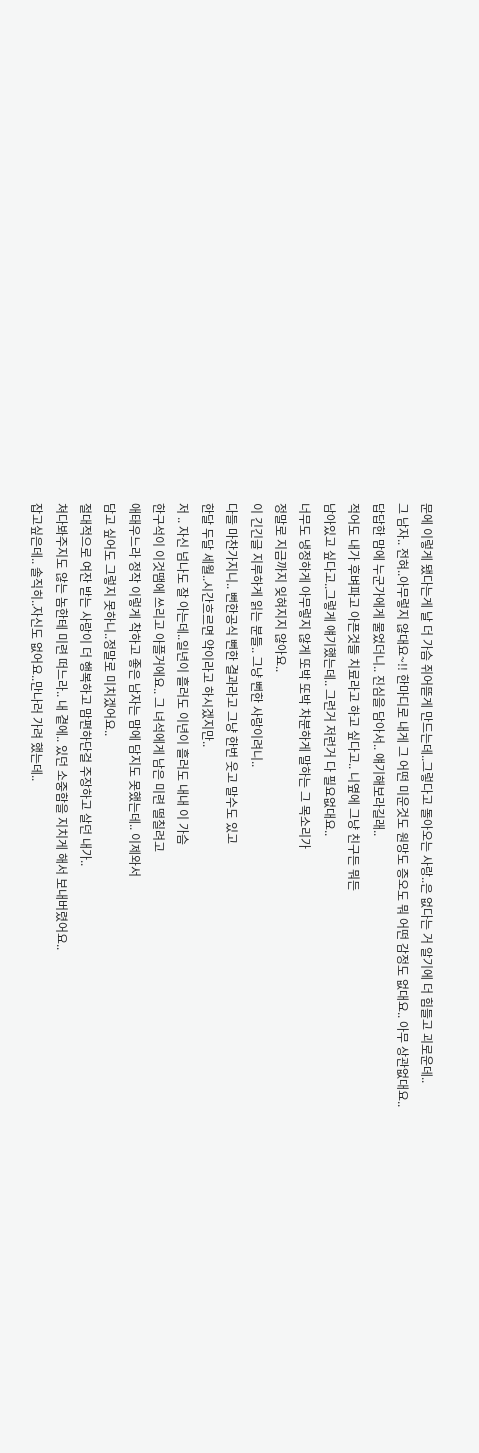문에 이렇게 됐다는게 날 더 가슴 쥐어뜯게 만드는데..그렇다고 돌아오는 사랑..은 없다는 거 알기에 더 힘들고 괴로운데..
그 남자.. 전혀..아무렇지 않대요~!! 한마디로 내게 그 어떤 미운것도 원망도 증오도 뭐 어떤 감정도 없대요.. 아무 상관없대요..
답답한 맘에 누군가에게 물었더니.. 진심을 담아서.. 얘기해보라길래..
적어도 내가 후벼파고 아픈것들 치료라고 하고 싶다고.. 니옆에 그냥 친구든 뭐든
남아있고 싶다고..그렇게 얘기했는데.. 그런거 저런거 다 필요없대요..
너무도 냉정하게 아무렇지 않게 또박 또박 차분하게 말하는 그 목소리가
정말로 지금까지 잊혀지지 않아요..
이 긴긴글 지루하게 읽는 분들.. 그냥 뻔한 사랑이려니..
다들 마찬가지니.. 뻔한공식 뻔한 결과라고 그냥 한번 웃고 말수도 있고
한달 두달 세월..시간흐르면 약이라고 하시겠지만..
저 .. 자신 넘나도 잘 아는데..일년이 흘러도 이년이 흘러도 내내 이 가슴
한구석이 이것땜에 쓰리고 아플거에요.. 그 녀석에게 남은 미련 떨칠려고
애태우느라 정작 이렇게 착하고 좋은 남자는 맘에 담지도 못했는데.. 이제와서
담고 싶어도 그렇지 못하니..정말로 미치겠어요..
절대적으로 여잔 받는 사랑이 더 행복하고 맘편하단걸 주장하고 살던 내가..
쳐다봐주지도 않는 놈한테 미련 떠느라.. 내 곁에.. 있던 소중함을 지치게 해서 보내버렸어요..
잡고싶은데.. 솔직히..자신도 없어요..만나러 가려 했는데..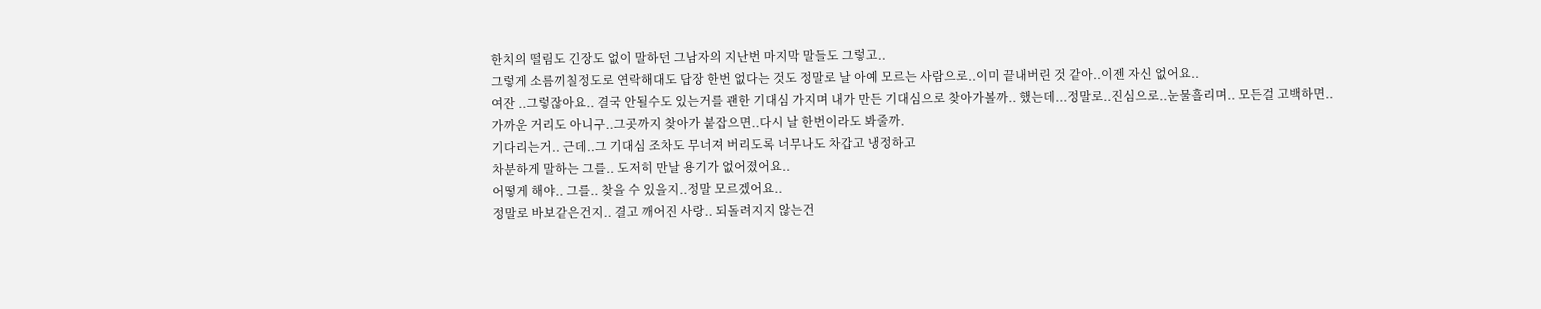한치의 떨림도 긴장도 없이 말하던 그남자의 지난번 마지막 말들도 그렇고..
그렇게 소름끼칠정도로 연락해대도 답장 한번 없다는 것도 정말로 날 아예 모르는 사람으로..이미 끝내버린 것 같아..이젠 자신 없어요..
여잔 ..그렇잖아요.. 결국 안될수도 있는거를 괜한 기대심 가지며 내가 만든 기대심으로 찾아가볼까.. 했는데...정말로..진심으로..눈물흘리며.. 모든걸 고백하면..
가까운 거리도 아니구..그곳까지 찾아가 붙잡으면..다시 날 한번이라도 봐줄까.
기다리는거.. 근데..그 기대심 조차도 무너져 버리도록 너무나도 차갑고 냉정하고
차분하게 말하는 그를.. 도저히 만날 용기가 없어졌어요..
어떻게 해야.. 그를.. 찾을 수 있을지..정말 모르겠어요..
정말로 바보같은건지.. 결고 깨어진 사랑.. 되돌려지지 않는건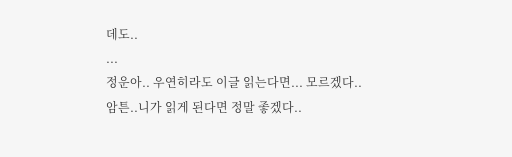데도..
...
정운아.. 우연히라도 이글 읽는다면... 모르겠다..
암튼..니가 읽게 된다면 정말 좋겠다..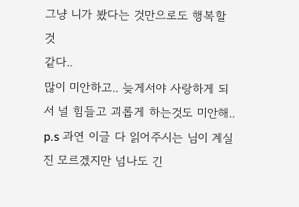그냥 니가 봤다는 것만으로도 행복할 것
같다..
많이 미안하고.. 늦게서야 사랑하게 되서 널 힘들고 괴롭게 하는것도 미안해..
p.s 과연 이글 다 읽어주시는 님이 계실진 모르겠지만 넘나도 긴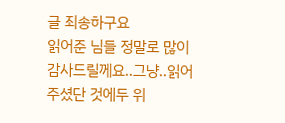글 죄송하구요
읽어준 님들 정말로 많이 감사드릴께요..그냥..읽어주셨단 것에두 위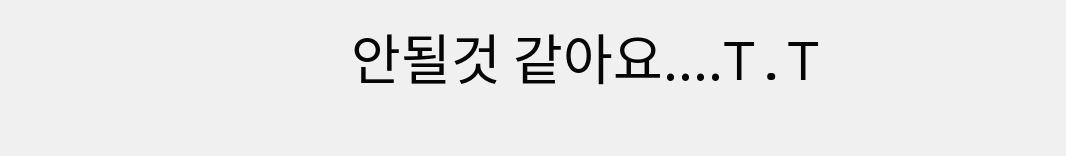안될것 같아요....T.T